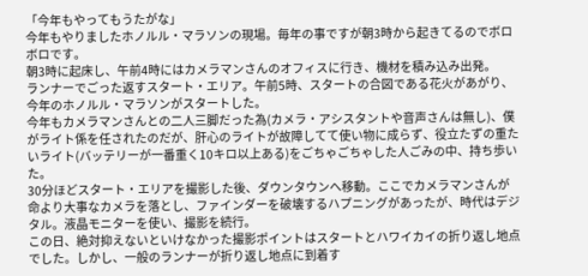「今年もやってもうたがな」
今年もやりましたホノルル・マラソンの現場。毎年の事ですが朝3時から起きてるのでボロボロです。
朝3時に起床し、午前4時にはカメラマンさんのオフィスに行き、機材を積み込み出発。
ランナーでごった返すスタート・エリア。午前5時、スタートの合図である花火があがり、今年のホノルル・マラソンがスタートした。
今年もカメラマンさんとの二人三脚だった為(カメラ・アシスタントや音声さんは無し)、僕がライト係を任されたのだが、肝心のライトが故障してて使い物に成らず、役立たずの重たいライト(バッテリーが一番重く10キロ以上ある)をごちゃごちゃした人ごみの中、持ち歩いた。
30分ほどスタート・エリアを撮影した後、ダウンタウンへ移動。ここでカメラマンさんが命より大事なカメラを落とし、ファインダーを破壊するハプニングがあったが、時代はデジタル。液晶モニターを使い、撮影を続行。
この日、絶対抑えないといけなかった撮影ポイントはスタートとハワイカイの折り返し地点でした。しかし、一般のランナーが折り返し地点に到着す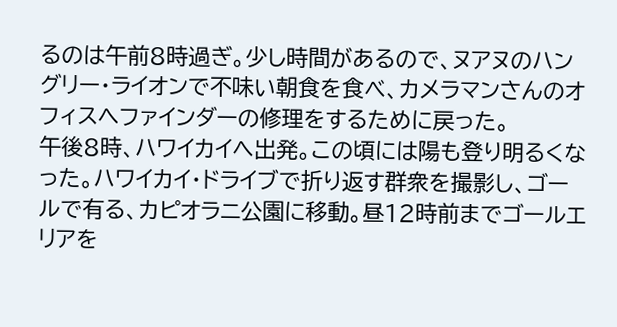るのは午前8時過ぎ。少し時間があるので、ヌアヌのハングリー・ライオンで不味い朝食を食べ、カメラマンさんのオフィスへファインダーの修理をするために戻った。
午後8時、ハワイカイへ出発。この頃には陽も登り明るくなった。ハワイカイ・ドライブで折り返す群衆を撮影し、ゴールで有る、カピオラニ公園に移動。昼12時前までゴールエリアを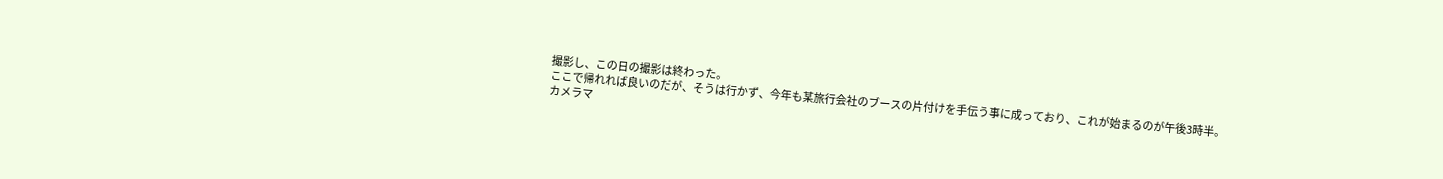撮影し、この日の撮影は終わった。
ここで帰れれば良いのだが、そうは行かず、今年も某旅行会社のブースの片付けを手伝う事に成っており、これが始まるのが午後3時半。
カメラマ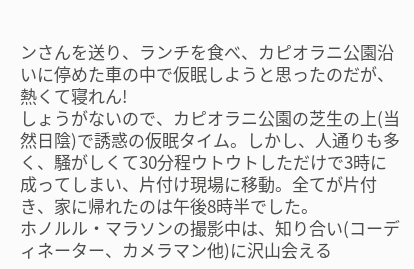ンさんを送り、ランチを食べ、カピオラニ公園沿いに停めた車の中で仮眠しようと思ったのだが、熱くて寝れん!
しょうがないので、カピオラニ公園の芝生の上(当然日陰)で誘惑の仮眠タイム。しかし、人通りも多く、騒がしくて30分程ウトウトしただけで3時に成ってしまい、片付け現場に移動。全てが片付き、家に帰れたのは午後8時半でした。
ホノルル・マラソンの撮影中は、知り合い(コーディネーター、カメラマン他)に沢山会える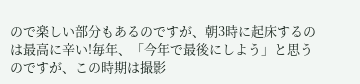ので楽しい部分もあるのですが、朝3時に起床するのは最高に辛い!毎年、「今年で最後にしよう」と思うのですが、この時期は撮影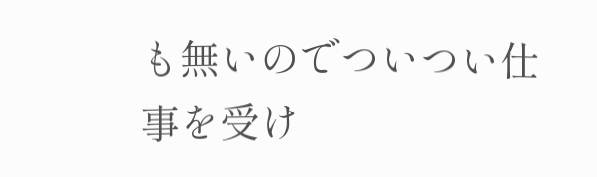も無いのでついつい仕事を受け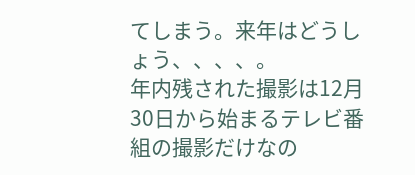てしまう。来年はどうしょう、、、、。
年内残された撮影は12月30日から始まるテレビ番組の撮影だけなの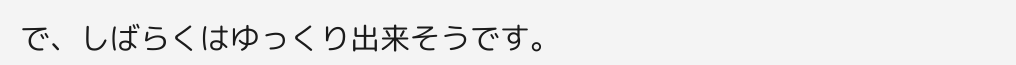で、しばらくはゆっくり出来そうです。